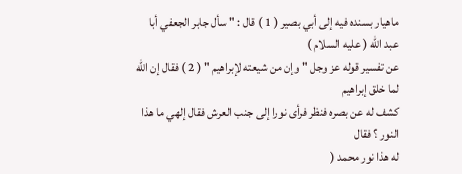ماهيار بسنده فيه إلى أبي بصير ( 1 ) قال : " سأل جابر الجعفي أبا عبد الله ( عليه السلام )
عن تفسير قوله عز وجل " وإن من شيعته لإبراهيم " ( 2 ) فقال إن الله لما خلق إبراهيم
كشف له عن بصره فنظر فرأى نورا إلى جنب العرش فقال إلهي ما هذا النور ؟ فقال
له هذا نور محمد (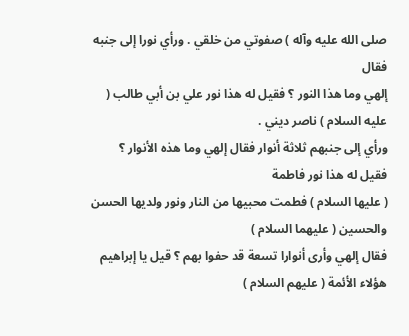صلى الله عليه وآله ) صفوتي من خلقي . ورأي نورا إلى جنبه فقال
إلهي وما هذا النور ؟ فقيل له هذا نور علي بن أبي طالب ( عليه السلام ) ناصر ديني .
ورأي إلى جنبهم ثلاثة أنوار فقال إلهي وما هذه الأنوار ؟ فقيل له هذا نور فاطمة
( عليها السلام ) فطمت محبيها من النار ونور ولديها الحسن والحسين ( عليهما السلام )
فقال إلهي وأرى أنوارا تسعة قد حفوا بهم ؟ قيل يا إبراهيم هؤلاء الأئمة ( عليهم السلام )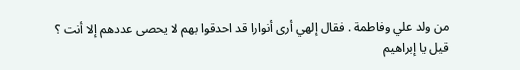من ولد علي وفاطمة . فقال إلهي أرى أنوارا قد احدقوا بهم لا يحصى عددهم إلا أنت ؟
قيل يا إبراهيم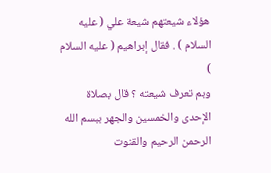هؤلاء شيعتهم شيعة علي ( عليه السلام ) . فقال إبراهيم ( عليه السلام )
وبم تعرف شيعته ؟ قال بصلاة الإحدى والخمسين والجهر ببسم الله الرحمن الرحيم والقنوت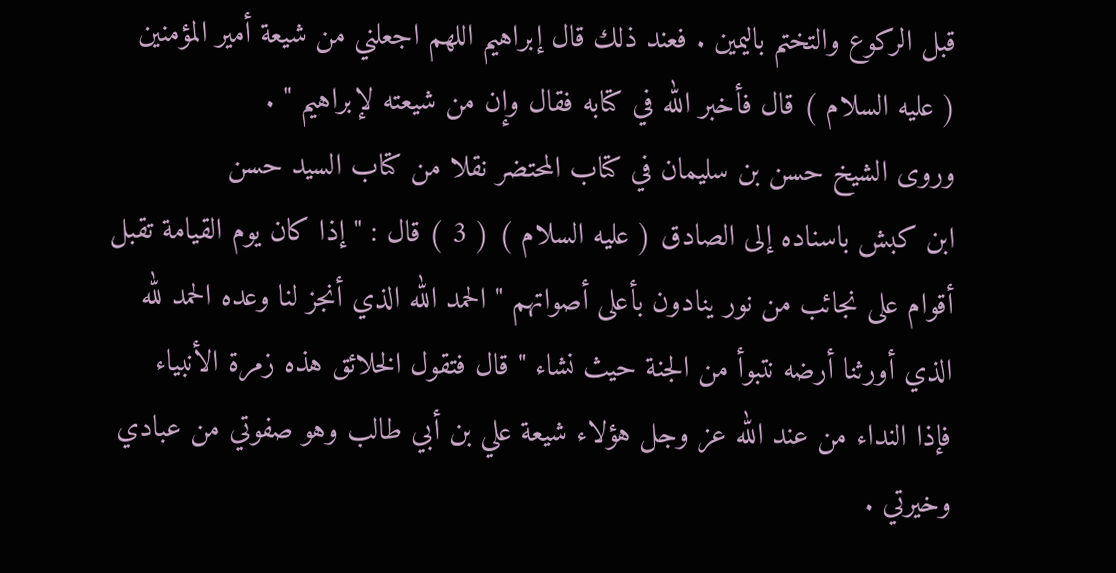قبل الركوع والتختم باليمين . فعند ذلك قال إبراهيم اللهم اجعلني من شيعة أمير المؤمنين
( عليه السلام ) قال فأخبر الله في كتابه فقال وإن من شيعته لإبراهيم " .
وروى الشيخ حسن بن سليمان في كتاب المحتضر نقلا من كتاب السيد حسن
ابن كبش باسناده إلى الصادق ( عليه السلام ) ( 3 ) قال : " إذا كان يوم القيامة تقبل
أقوام على نجائب من نور ينادون بأعلى أصواتهم " الحمد الله الذي أنجز لنا وعده الحمد لله
الذي أورثنا أرضه نتبوأ من الجنة حيث نشاء " قال فتقول الخلائق هذه زمرة الأنبياء
فإذا النداء من عند الله عز وجل هؤلاء شيعة علي بن أبي طالب وهو صفوتي من عبادي
وخيرتي .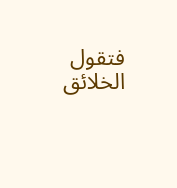فتقول الخلائق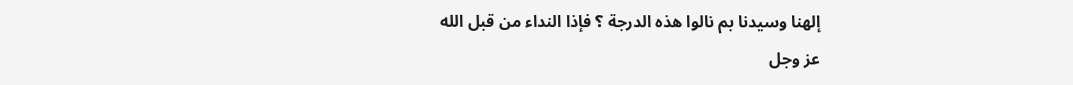إلهنا وسيدنا بم نالوا هذه الدرجة ؟ فإذا النداء من قبل الله
عز وجل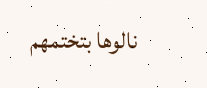نالوها بتختمهم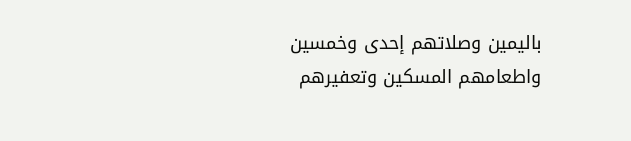باليمين وصلاتهم إحدى وخمسين واطعامهم المسكين وتعفيرهم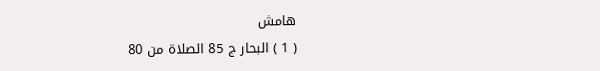هامش
( 1 ) البحار ج 85 الصلاة من 80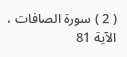( 2 ) سورة الصافات ، الآية 81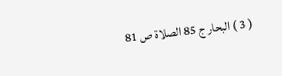( 3 ) البحار ج 85 الصلاة ص 81